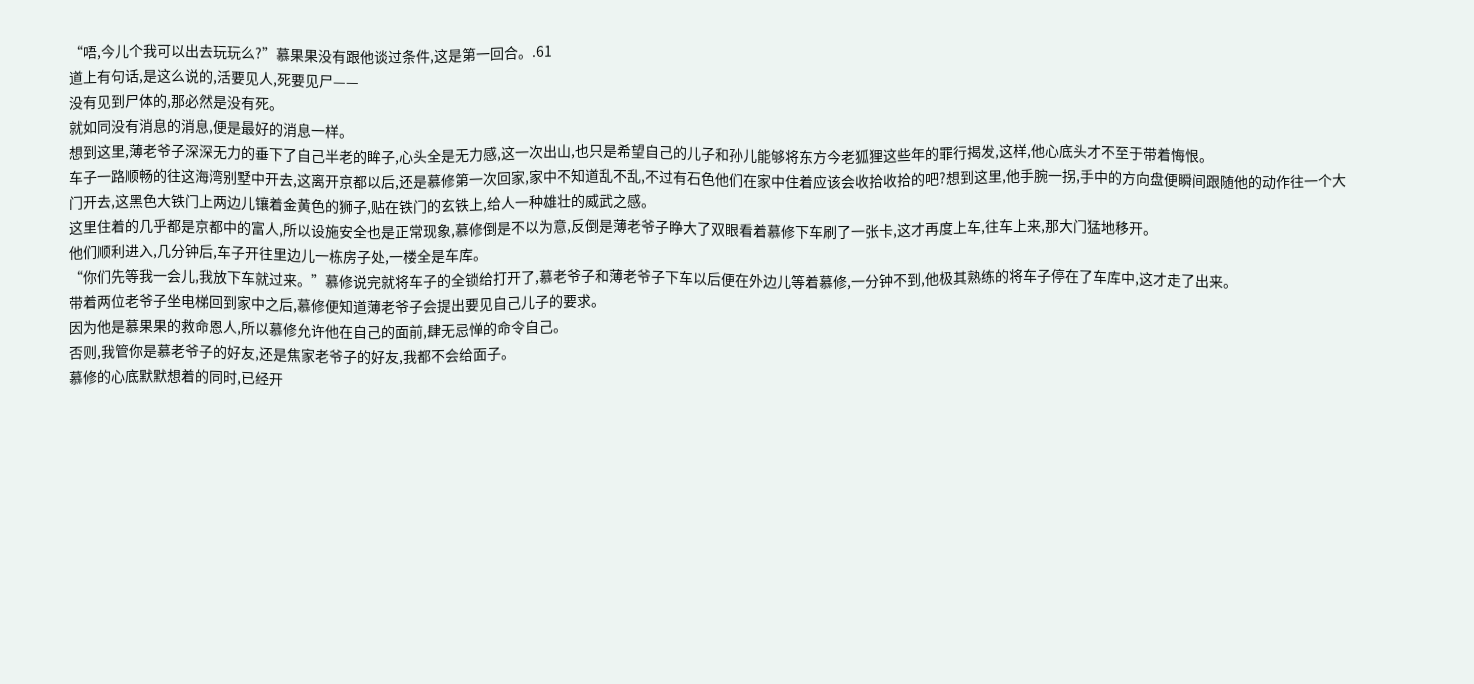“唔,今儿个我可以出去玩玩么?”慕果果没有跟他谈过条件,这是第一回合。.61
道上有句话,是这么说的,活要见人,死要见尸——
没有见到尸体的,那必然是没有死。
就如同没有消息的消息,便是最好的消息一样。
想到这里,薄老爷子深深无力的垂下了自己半老的眸子,心头全是无力感,这一次出山,也只是希望自己的儿子和孙儿能够将东方今老狐狸这些年的罪行揭发,这样,他心底头才不至于带着悔恨。
车子一路顺畅的往这海湾别墅中开去,这离开京都以后,还是慕修第一次回家,家中不知道乱不乱,不过有石色他们在家中住着应该会收拾收拾的吧?想到这里,他手腕一拐,手中的方向盘便瞬间跟随他的动作往一个大门开去,这黑色大铁门上两边儿镶着金黄色的狮子,贴在铁门的玄铁上,给人一种雄壮的威武之感。
这里住着的几乎都是京都中的富人,所以设施安全也是正常现象,慕修倒是不以为意,反倒是薄老爷子睁大了双眼看着慕修下车刷了一张卡,这才再度上车,往车上来,那大门猛地移开。
他们顺利进入,几分钟后,车子开往里边儿一栋房子处,一楼全是车库。
“你们先等我一会儿,我放下车就过来。”慕修说完就将车子的全锁给打开了,慕老爷子和薄老爷子下车以后便在外边儿等着慕修,一分钟不到,他极其熟练的将车子停在了车库中,这才走了出来。
带着两位老爷子坐电梯回到家中之后,慕修便知道薄老爷子会提出要见自己儿子的要求。
因为他是慕果果的救命恩人,所以慕修允许他在自己的面前,肆无忌惮的命令自己。
否则,我管你是慕老爷子的好友,还是焦家老爷子的好友,我都不会给面子。
慕修的心底默默想着的同时,已经开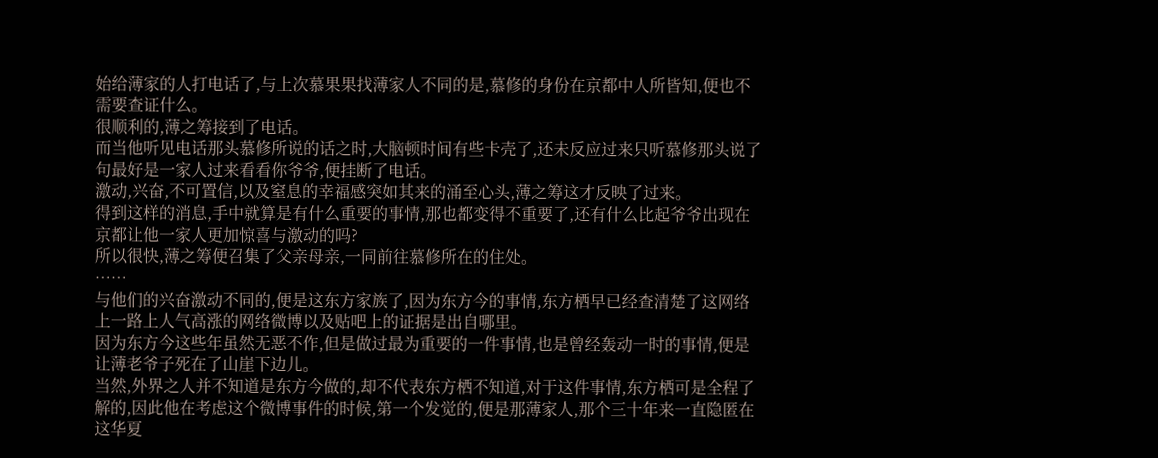始给薄家的人打电话了,与上次慕果果找薄家人不同的是,慕修的身份在京都中人所皆知,便也不需要查证什么。
很顺利的,薄之筹接到了电话。
而当他听见电话那头慕修所说的话之时,大脑顿时间有些卡壳了,还未反应过来只听慕修那头说了句最好是一家人过来看看你爷爷,便挂断了电话。
激动,兴奋,不可置信,以及窒息的幸福感突如其来的涌至心头,薄之筹这才反映了过来。
得到这样的消息,手中就算是有什么重要的事情,那也都变得不重要了,还有什么比起爷爷出现在京都让他一家人更加惊喜与激动的吗?
所以很快,薄之筹便召集了父亲母亲,一同前往慕修所在的住处。
……
与他们的兴奋激动不同的,便是这东方家族了,因为东方今的事情,东方栖早已经查清楚了这网络上一路上人气高涨的网络微博以及贴吧上的证据是出自哪里。
因为东方今这些年虽然无恶不作,但是做过最为重要的一件事情,也是曾经轰动一时的事情,便是让薄老爷子死在了山崖下边儿。
当然,外界之人并不知道是东方今做的,却不代表东方栖不知道,对于这件事情,东方栖可是全程了解的,因此他在考虑这个微博事件的时候,第一个发觉的,便是那薄家人,那个三十年来一直隐匿在这华夏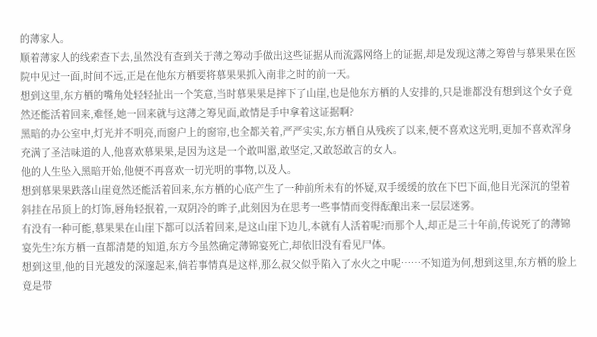的薄家人。
顺着薄家人的线索查下去,虽然没有查到关于薄之筹动手做出这些证据从而流露网络上的证据,却是发现这薄之筹曾与慕果果在医院中见过一面,时间不远,正是在他东方栖要将慕果果抓入南非之时的前一天。
想到这里,东方栖的嘴角处轻轻扯出一个笑意,当时慕果果是摔下了山崖,也是他东方栖的人安排的,只是谁都没有想到这个女子竟然还能活着回来,难怪,她一回来就与这薄之筹见面,敢情是手中拿着这证据啊?
黑暗的办公室中,灯光并不明亮,而窗户上的窗帘,也全都关着,严严实实,东方栖自从残疾了以来,便不喜欢这光明,更加不喜欢浑身充满了圣洁味道的人,他喜欢慕果果,是因为这是一个敢叫嚣,敢坚定,又敢怒敢言的女人。
他的人生坠入黑暗开始,他便不再喜欢一切光明的事物,以及人。
想到慕果果跌落山崖竟然还能活着回来,东方栖的心底产生了一种前所未有的怀疑,双手缓缓的放在下巴下面,他目光深沉的望着斜挂在吊顶上的灯饰,唇角轻抿着,一双阴冷的眸子,此刻因为在思考一些事情而变得酝酿出来一层层迷雾。
有没有一种可能,慕果果在山崖下都可以活着回来,是这山崖下边儿,本就有人活着呢?而那个人,却正是三十年前,传说死了的薄锦宴先生?东方栖一直都清楚的知道,东方今虽然确定薄锦宴死亡,却依旧没有看见尸体。
想到这里,他的目光越发的深邃起来,倘若事情真是这样,那么叔父似乎陷入了水火之中呢……不知道为何,想到这里,东方栖的脸上竟是带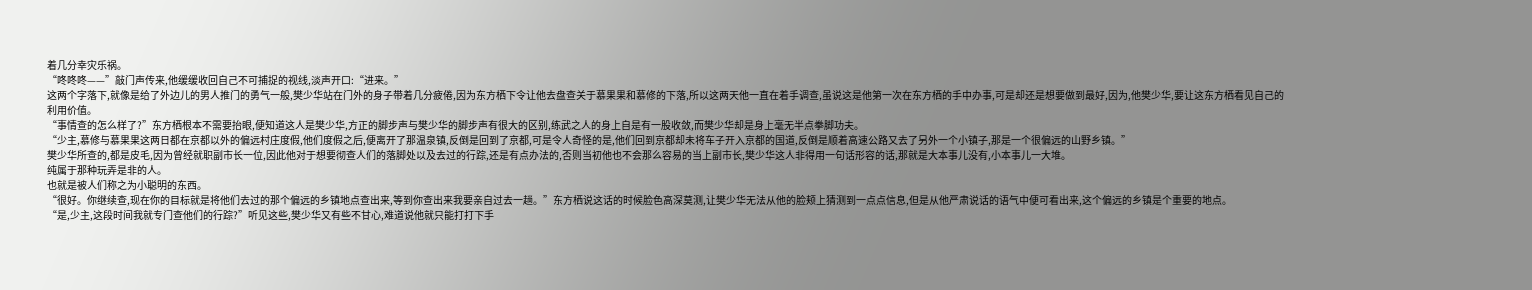着几分幸灾乐祸。
“咚咚咚——”敲门声传来,他缓缓收回自己不可捕捉的视线,淡声开口:“进来。”
这两个字落下,就像是给了外边儿的男人推门的勇气一般,樊少华站在门外的身子带着几分疲倦,因为东方栖下令让他去盘查关于慕果果和慕修的下落,所以这两天他一直在着手调查,虽说这是他第一次在东方栖的手中办事,可是却还是想要做到最好,因为,他樊少华,要让这东方栖看见自己的利用价值。
“事情查的怎么样了?”东方栖根本不需要抬眼,便知道这人是樊少华,方正的脚步声与樊少华的脚步声有很大的区别,练武之人的身上自是有一股收敛,而樊少华却是身上毫无半点拳脚功夫。
“少主,慕修与慕果果这两日都在京都以外的偏远村庄度假,他们度假之后,便离开了那温泉镇,反倒是回到了京都,可是令人奇怪的是,他们回到京都却未将车子开入京都的国道,反倒是顺着高速公路又去了另外一个小镇子,那是一个很偏远的山野乡镇。”
樊少华所查的,都是皮毛,因为曾经就职副市长一位,因此他对于想要彻查人们的落脚处以及去过的行踪,还是有点办法的,否则当初他也不会那么容易的当上副市长,樊少华这人非得用一句话形容的话,那就是大本事儿没有,小本事儿一大堆。
纯属于那种玩弄是非的人。
也就是被人们称之为小聪明的东西。
“很好。你继续查,现在你的目标就是将他们去过的那个偏远的乡镇地点查出来,等到你查出来我要亲自过去一趟。”东方栖说这话的时候脸色高深莫测,让樊少华无法从他的脸颊上猜测到一点点信息,但是从他严肃说话的语气中便可看出来,这个偏远的乡镇是个重要的地点。
“是,少主,这段时间我就专门查他们的行踪?”听见这些,樊少华又有些不甘心,难道说他就只能打打下手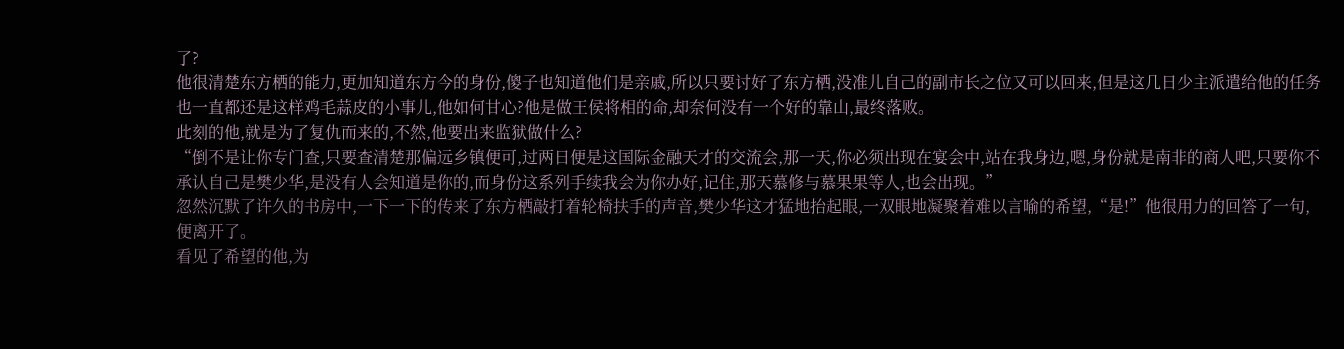了?
他很清楚东方栖的能力,更加知道东方今的身份,傻子也知道他们是亲戚,所以只要讨好了东方栖,没准儿自己的副市长之位又可以回来,但是这几日少主派遣给他的任务也一直都还是这样鸡毛蒜皮的小事儿,他如何甘心?他是做王侯将相的命,却奈何没有一个好的靠山,最终落败。
此刻的他,就是为了复仇而来的,不然,他要出来监狱做什么?
“倒不是让你专门查,只要查清楚那偏远乡镇便可,过两日便是这国际金融天才的交流会,那一天,你必须出现在宴会中,站在我身边,嗯,身份就是南非的商人吧,只要你不承认自己是樊少华,是没有人会知道是你的,而身份这系列手续我会为你办好,记住,那天慕修与慕果果等人,也会出现。”
忽然沉默了许久的书房中,一下一下的传来了东方栖敲打着轮椅扶手的声音,樊少华这才猛地抬起眼,一双眼地凝聚着难以言喻的希望,“是!”他很用力的回答了一句,便离开了。
看见了希望的他,为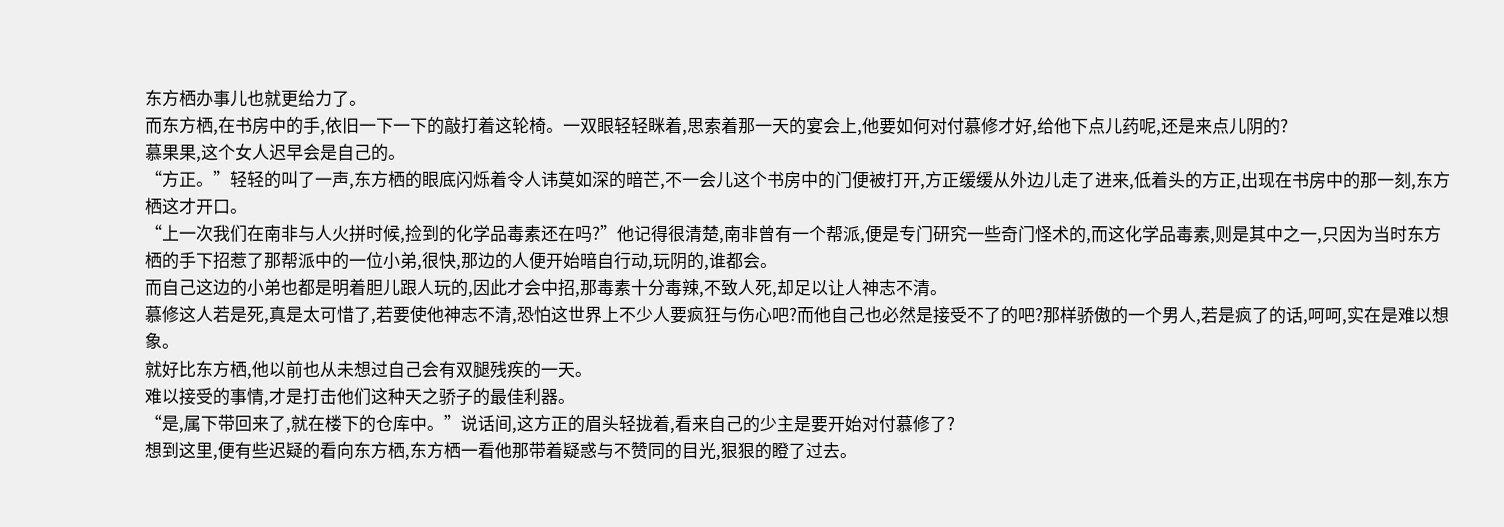东方栖办事儿也就更给力了。
而东方栖,在书房中的手,依旧一下一下的敲打着这轮椅。一双眼轻轻眯着,思索着那一天的宴会上,他要如何对付慕修才好,给他下点儿药呢,还是来点儿阴的?
慕果果,这个女人迟早会是自己的。
“方正。”轻轻的叫了一声,东方栖的眼底闪烁着令人讳莫如深的暗芒,不一会儿这个书房中的门便被打开,方正缓缓从外边儿走了进来,低着头的方正,出现在书房中的那一刻,东方栖这才开口。
“上一次我们在南非与人火拼时候,捡到的化学品毒素还在吗?”他记得很清楚,南非曾有一个帮派,便是专门研究一些奇门怪术的,而这化学品毒素,则是其中之一,只因为当时东方栖的手下招惹了那帮派中的一位小弟,很快,那边的人便开始暗自行动,玩阴的,谁都会。
而自己这边的小弟也都是明着胆儿跟人玩的,因此才会中招,那毒素十分毒辣,不致人死,却足以让人神志不清。
慕修这人若是死,真是太可惜了,若要使他神志不清,恐怕这世界上不少人要疯狂与伤心吧?而他自己也必然是接受不了的吧?那样骄傲的一个男人,若是疯了的话,呵呵,实在是难以想象。
就好比东方栖,他以前也从未想过自己会有双腿残疾的一天。
难以接受的事情,才是打击他们这种天之骄子的最佳利器。
“是,属下带回来了,就在楼下的仓库中。”说话间,这方正的眉头轻拢着,看来自己的少主是要开始对付慕修了?
想到这里,便有些迟疑的看向东方栖,东方栖一看他那带着疑惑与不赞同的目光,狠狠的瞪了过去。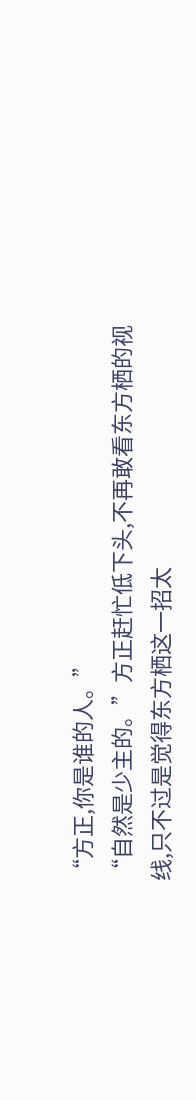“方正,你是谁的人。”
“自然是少主的。”方正赶忙低下头,不再敢看东方栖的视线,只不过是觉得东方栖这一招太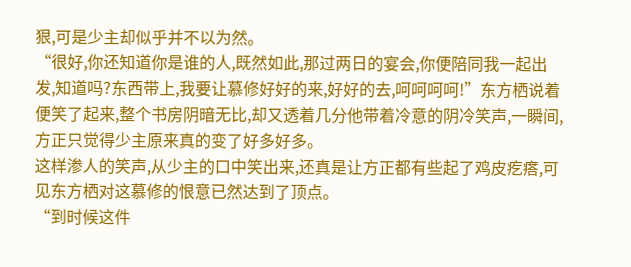狠,可是少主却似乎并不以为然。
“很好,你还知道你是谁的人,既然如此,那过两日的宴会,你便陪同我一起出发,知道吗?东西带上,我要让慕修好好的来,好好的去,呵呵呵呵!”东方栖说着便笑了起来,整个书房阴暗无比,却又透着几分他带着冷意的阴冷笑声,一瞬间,方正只觉得少主原来真的变了好多好多。
这样渗人的笑声,从少主的口中笑出来,还真是让方正都有些起了鸡皮疙瘩,可见东方栖对这慕修的恨意已然达到了顶点。
“到时候这件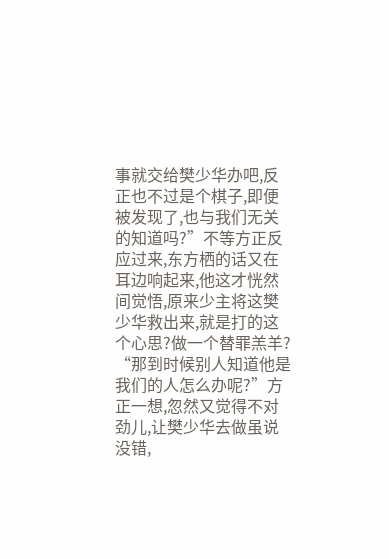事就交给樊少华办吧,反正也不过是个棋子,即便被发现了,也与我们无关的知道吗?”不等方正反应过来,东方栖的话又在耳边响起来,他这才恍然间觉悟,原来少主将这樊少华救出来,就是打的这个心思?做一个替罪羔羊?
“那到时候别人知道他是我们的人怎么办呢?”方正一想,忽然又觉得不对劲儿,让樊少华去做虽说没错,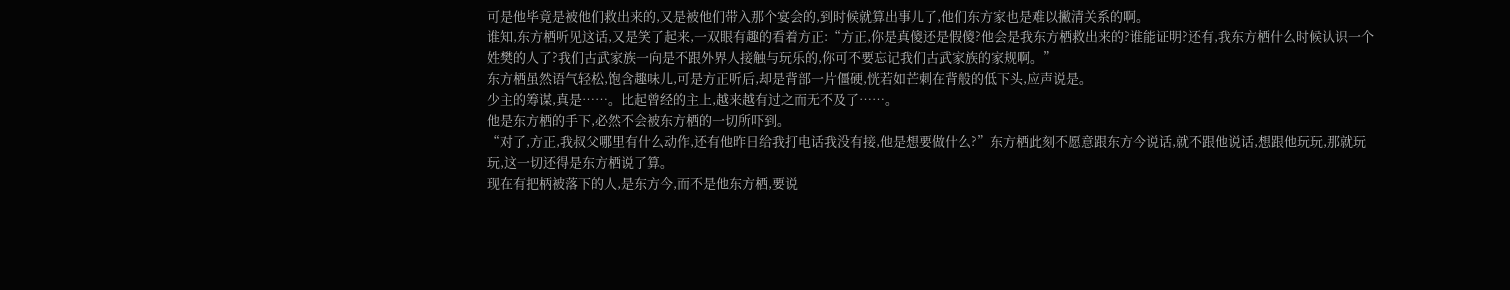可是他毕竟是被他们救出来的,又是被他们带入那个宴会的,到时候就算出事儿了,他们东方家也是难以撇清关系的啊。
谁知,东方栖听见这话,又是笑了起来,一双眼有趣的看着方正:“方正,你是真傻还是假傻?他会是我东方栖救出来的?谁能证明?还有,我东方栖什么时候认识一个姓樊的人了?我们古武家族一向是不跟外界人接触与玩乐的,你可不要忘记我们古武家族的家规啊。”
东方栖虽然语气轻松,饱含趣味儿,可是方正听后,却是背部一片僵硬,恍若如芒刺在背般的低下头,应声说是。
少主的筹谋,真是……。比起曾经的主上,越来越有过之而无不及了……。
他是东方栖的手下,必然不会被东方栖的一切所吓到。
“对了,方正,我叔父哪里有什么动作,还有他昨日给我打电话我没有接,他是想要做什么?”东方栖此刻不愿意跟东方今说话,就不跟他说话,想跟他玩玩,那就玩玩,这一切还得是东方栖说了算。
现在有把柄被落下的人,是东方今,而不是他东方栖,要说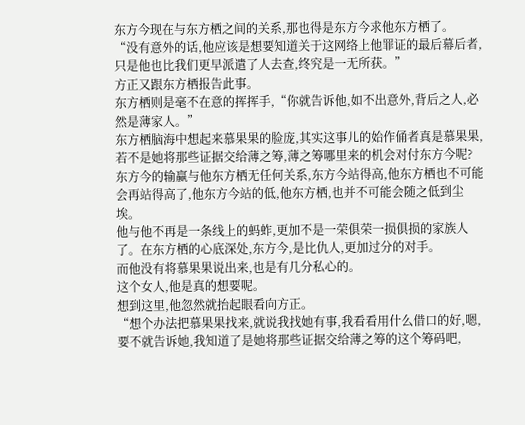东方今现在与东方栖之间的关系,那也得是东方今求他东方栖了。
“没有意外的话,他应该是想要知道关于这网络上他罪证的最后幕后者,只是他也比我们更早派遣了人去查,终究是一无所获。”
方正又跟东方栖报告此事。
东方栖则是毫不在意的挥挥手,“你就告诉他,如不出意外,背后之人,必然是薄家人。”
东方栖脑海中想起来慕果果的脸庞,其实这事儿的始作俑者真是慕果果,若不是她将那些证据交给薄之筹,薄之筹哪里来的机会对付东方今呢?
东方今的输赢与他东方栖无任何关系,东方今站得高,他东方栖也不可能会再站得高了,他东方今站的低,他东方栖,也并不可能会随之低到尘埃。
他与他不再是一条线上的蚂蚱,更加不是一荣俱荣一损俱损的家族人了。在东方栖的心底深处,东方今,是比仇人,更加过分的对手。
而他没有将慕果果说出来,也是有几分私心的。
这个女人,他是真的想要呢。
想到这里,他忽然就抬起眼看向方正。
“想个办法把慕果果找来,就说我找她有事,我看看用什么借口的好,嗯,要不就告诉她,我知道了是她将那些证据交给薄之筹的这个筹码吧,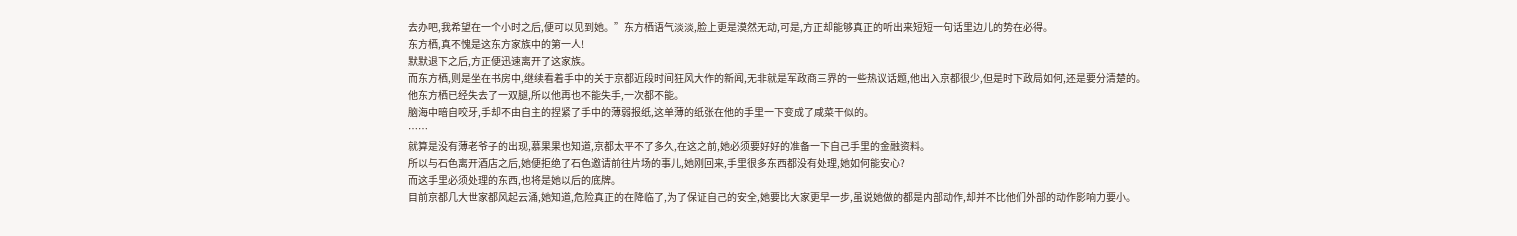去办吧,我希望在一个小时之后,便可以见到她。”东方栖语气淡淡,脸上更是漠然无动,可是,方正却能够真正的听出来短短一句话里边儿的势在必得。
东方栖,真不愧是这东方家族中的第一人!
默默退下之后,方正便迅速离开了这家族。
而东方栖,则是坐在书房中,继续看着手中的关于京都近段时间狂风大作的新闻,无非就是军政商三界的一些热议话题,他出入京都很少,但是时下政局如何,还是要分清楚的。
他东方栖已经失去了一双腿,所以他再也不能失手,一次都不能。
脑海中暗自咬牙,手却不由自主的捏紧了手中的薄弱报纸,这单薄的纸张在他的手里一下变成了咸菜干似的。
……
就算是没有薄老爷子的出现,慕果果也知道,京都太平不了多久,在这之前,她必须要好好的准备一下自己手里的金融资料。
所以与石色离开酒店之后,她便拒绝了石色邀请前往片场的事儿,她刚回来,手里很多东西都没有处理,她如何能安心?
而这手里必须处理的东西,也将是她以后的底牌。
目前京都几大世家都风起云涌,她知道,危险真正的在降临了,为了保证自己的安全,她要比大家更早一步,虽说她做的都是内部动作,却并不比他们外部的动作影响力要小。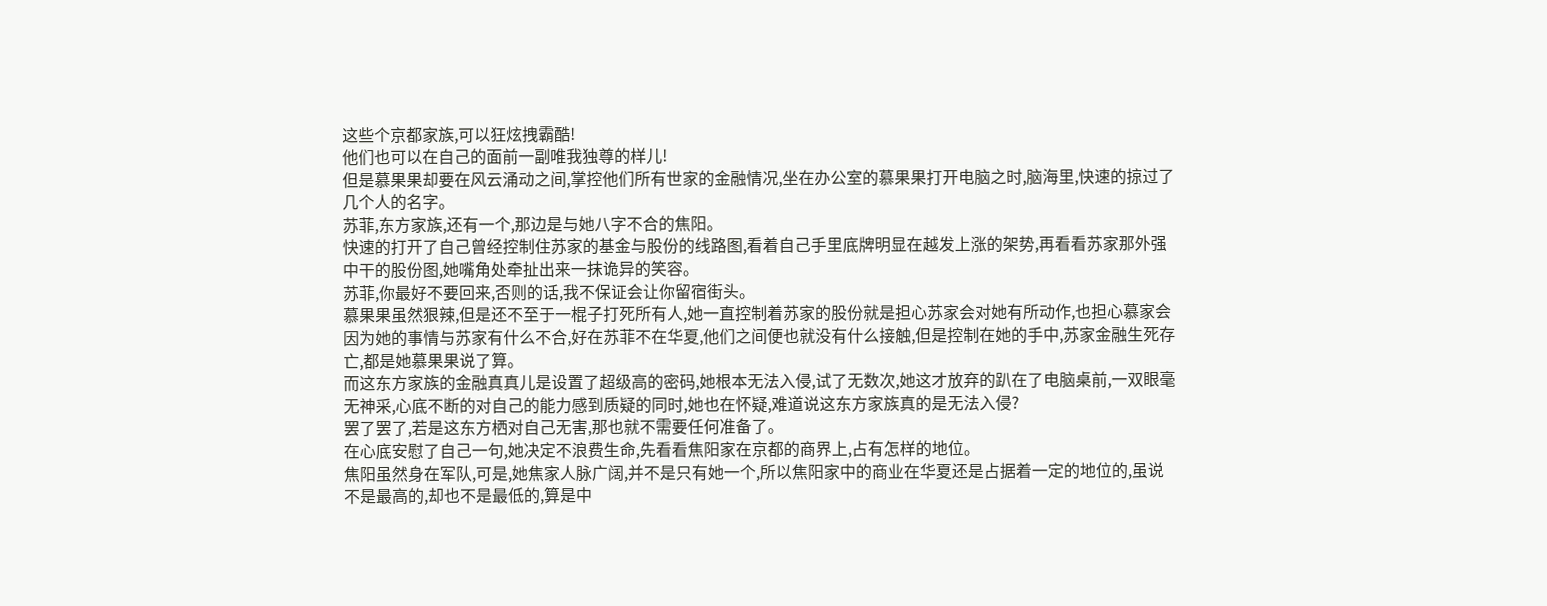这些个京都家族,可以狂炫拽霸酷!
他们也可以在自己的面前一副唯我独尊的样儿!
但是慕果果却要在风云涌动之间,掌控他们所有世家的金融情况,坐在办公室的慕果果打开电脑之时,脑海里,快速的掠过了几个人的名字。
苏菲,东方家族,还有一个,那边是与她八字不合的焦阳。
快速的打开了自己曾经控制住苏家的基金与股份的线路图,看着自己手里底牌明显在越发上涨的架势,再看看苏家那外强中干的股份图,她嘴角处牵扯出来一抹诡异的笑容。
苏菲,你最好不要回来,否则的话,我不保证会让你留宿街头。
慕果果虽然狠辣,但是还不至于一棍子打死所有人,她一直控制着苏家的股份就是担心苏家会对她有所动作,也担心慕家会因为她的事情与苏家有什么不合,好在苏菲不在华夏,他们之间便也就没有什么接触,但是控制在她的手中,苏家金融生死存亡,都是她慕果果说了算。
而这东方家族的金融真真儿是设置了超级高的密码,她根本无法入侵,试了无数次,她这才放弃的趴在了电脑桌前,一双眼毫无神采,心底不断的对自己的能力感到质疑的同时,她也在怀疑,难道说这东方家族真的是无法入侵?
罢了罢了,若是这东方栖对自己无害,那也就不需要任何准备了。
在心底安慰了自己一句,她决定不浪费生命,先看看焦阳家在京都的商界上,占有怎样的地位。
焦阳虽然身在军队,可是,她焦家人脉广阔,并不是只有她一个,所以焦阳家中的商业在华夏还是占据着一定的地位的,虽说不是最高的,却也不是最低的,算是中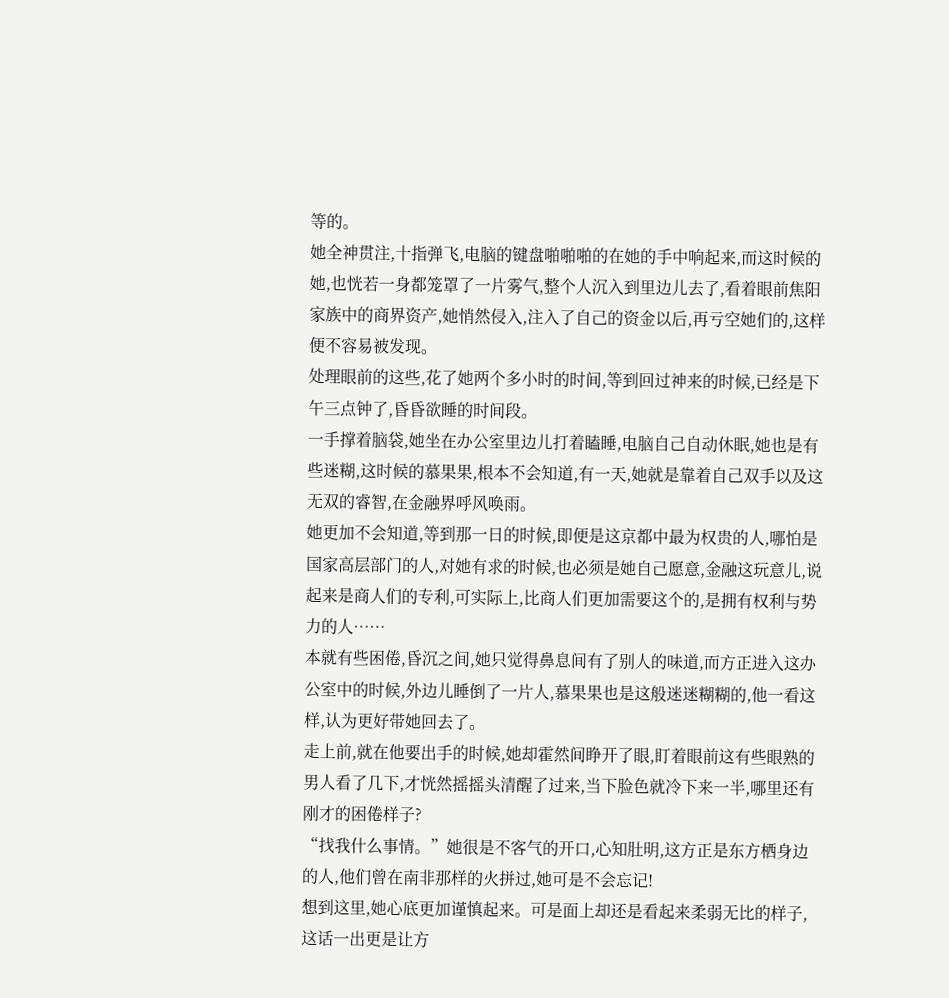等的。
她全神贯注,十指弹飞,电脑的键盘啪啪啪的在她的手中响起来,而这时候的她,也恍若一身都笼罩了一片雾气,整个人沉入到里边儿去了,看着眼前焦阳家族中的商界资产,她悄然侵入,注入了自己的资金以后,再亏空她们的,这样便不容易被发现。
处理眼前的这些,花了她两个多小时的时间,等到回过神来的时候,已经是下午三点钟了,昏昏欲睡的时间段。
一手撑着脑袋,她坐在办公室里边儿打着瞌睡,电脑自己自动休眠,她也是有些迷糊,这时候的慕果果,根本不会知道,有一天,她就是靠着自己双手以及这无双的睿智,在金融界呼风唤雨。
她更加不会知道,等到那一日的时候,即便是这京都中最为权贵的人,哪怕是国家高层部门的人,对她有求的时候,也必须是她自己愿意,金融这玩意儿,说起来是商人们的专利,可实际上,比商人们更加需要这个的,是拥有权利与势力的人……
本就有些困倦,昏沉之间,她只觉得鼻息间有了别人的味道,而方正进入这办公室中的时候,外边儿睡倒了一片人,慕果果也是这般迷迷糊糊的,他一看这样,认为更好带她回去了。
走上前,就在他要出手的时候,她却霍然间睁开了眼,盯着眼前这有些眼熟的男人看了几下,才恍然摇摇头清醒了过来,当下脸色就冷下来一半,哪里还有刚才的困倦样子?
“找我什么事情。”她很是不客气的开口,心知肚明,这方正是东方栖身边的人,他们曾在南非那样的火拼过,她可是不会忘记!
想到这里,她心底更加谨慎起来。可是面上却还是看起来柔弱无比的样子,这话一出更是让方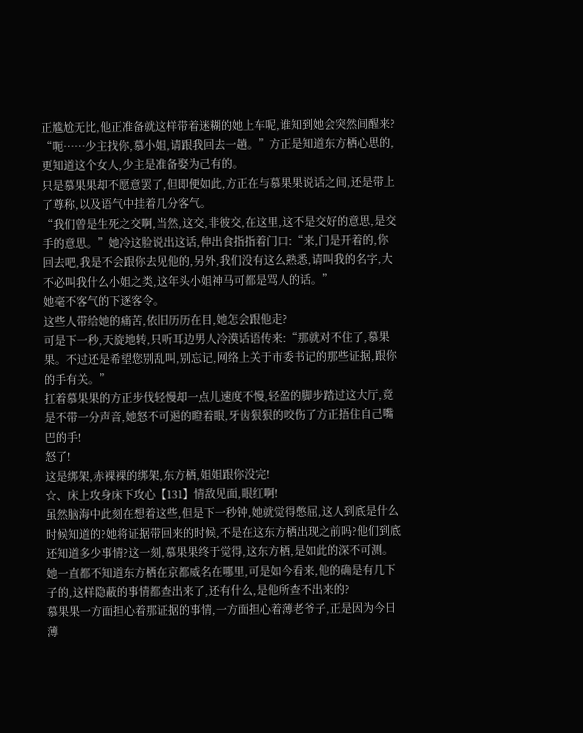正尴尬无比,他正准备就这样带着迷糊的她上车呢,谁知到她会突然间醒来?
“呃……少主找你,慕小姐,请跟我回去一趟。”方正是知道东方栖心思的,更知道这个女人,少主是准备娶为己有的。
只是慕果果却不愿意罢了,但即便如此,方正在与慕果果说话之间,还是带上了尊称,以及语气中挂着几分客气。
“我们曾是生死之交啊,当然,这交,非彼交,在这里,这不是交好的意思,是交手的意思。”她冷这脸说出这话,伸出食指指着门口:“来,门是开着的,你回去吧,我是不会跟你去见他的,另外,我们没有这么熟悉,请叫我的名字,大不必叫我什么小姐之类,这年头小姐神马可都是骂人的话。”
她毫不客气的下逐客令。
这些人带给她的痛苦,依旧历历在目,她怎会跟他走?
可是下一秒,天旋地转,只听耳边男人冷漠话语传来:“那就对不住了,慕果果。不过还是希望您别乱叫,别忘记,网络上关于市委书记的那些证据,跟你的手有关。”
扛着慕果果的方正步伐轻慢却一点儿速度不慢,轻盈的脚步踏过这大厅,竟是不带一分声音,她怒不可遏的瞪着眼,牙齿狠狠的咬伤了方正捂住自己嘴巴的手!
怒了!
这是绑架,赤裸裸的绑架,东方栖,姐姐跟你没完!
☆、床上攻身床下攻心【131】情敌见面,眼红啊!
虽然脑海中此刻在想着这些,但是下一秒钟,她就觉得憋屈,这人到底是什么时候知道的?她将证据带回来的时候,不是在这东方栖出现之前吗?他们到底还知道多少事情?这一刻,慕果果终于觉得,这东方栖,是如此的深不可测。
她一直都不知道东方栖在京都威名在哪里,可是如今看来,他的确是有几下子的,这样隐蔽的事情都查出来了,还有什么,是他所查不出来的?
慕果果一方面担心着那证据的事情,一方面担心着薄老爷子,正是因为今日薄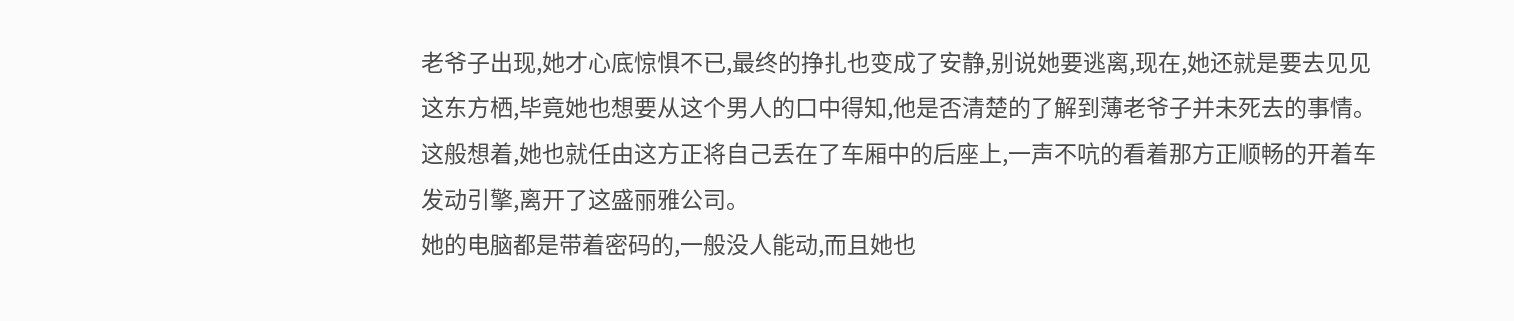老爷子出现,她才心底惊惧不已,最终的挣扎也变成了安静,别说她要逃离,现在,她还就是要去见见这东方栖,毕竟她也想要从这个男人的口中得知,他是否清楚的了解到薄老爷子并未死去的事情。
这般想着,她也就任由这方正将自己丢在了车厢中的后座上,一声不吭的看着那方正顺畅的开着车发动引擎,离开了这盛丽雅公司。
她的电脑都是带着密码的,一般没人能动,而且她也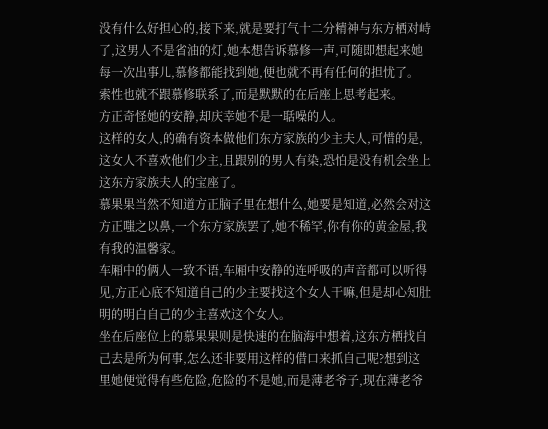没有什么好担心的,接下来,就是要打气十二分精神与东方栖对峙了,这男人不是省油的灯,她本想告诉慕修一声,可随即想起来她每一次出事儿,慕修都能找到她,便也就不再有任何的担忧了。
索性也就不跟慕修联系了,而是默默的在后座上思考起来。
方正奇怪她的安静,却庆幸她不是一聒噪的人。
这样的女人,的确有资本做他们东方家族的少主夫人,可惜的是,这女人不喜欢他们少主,且跟别的男人有染,恐怕是没有机会坐上这东方家族夫人的宝座了。
慕果果当然不知道方正脑子里在想什么,她要是知道,必然会对这方正嗤之以鼻,一个东方家族罢了,她不稀罕,你有你的黄金屋,我有我的温馨家。
车厢中的俩人一致不语,车厢中安静的连呼吸的声音都可以听得见,方正心底不知道自己的少主要找这个女人干嘛,但是却心知肚明的明白自己的少主喜欢这个女人。
坐在后座位上的慕果果则是快速的在脑海中想着,这东方栖找自己去是所为何事,怎么还非要用这样的借口来抓自己呢?想到这里她便觉得有些危险,危险的不是她,而是薄老爷子,现在薄老爷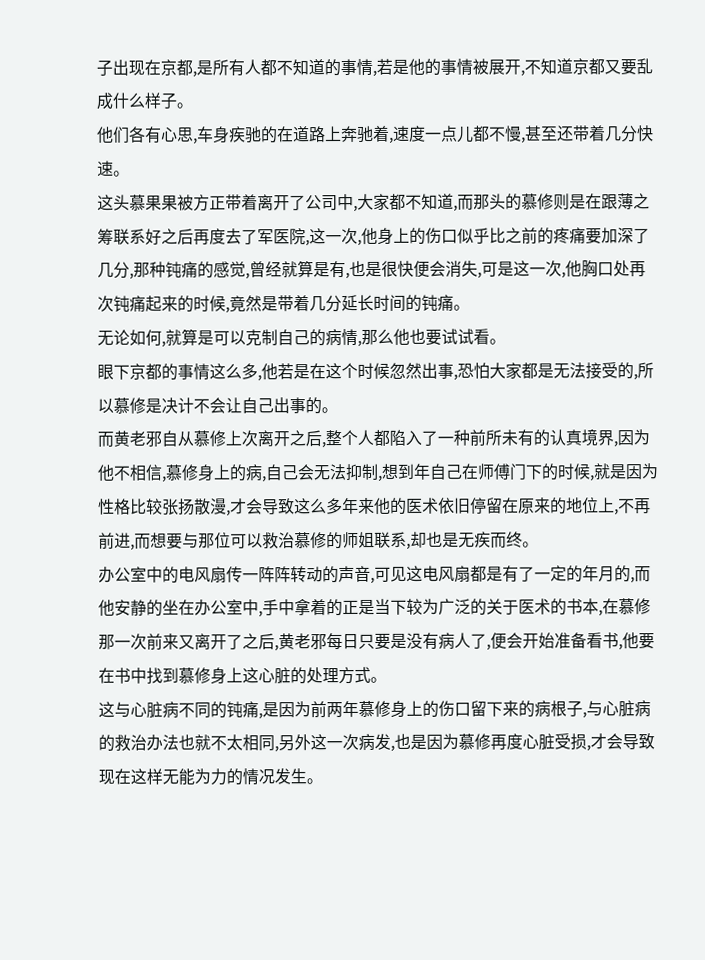子出现在京都,是所有人都不知道的事情,若是他的事情被展开,不知道京都又要乱成什么样子。
他们各有心思,车身疾驰的在道路上奔驰着,速度一点儿都不慢,甚至还带着几分快速。
这头慕果果被方正带着离开了公司中,大家都不知道,而那头的慕修则是在跟薄之筹联系好之后再度去了军医院,这一次,他身上的伤口似乎比之前的疼痛要加深了几分,那种钝痛的感觉,曾经就算是有,也是很快便会消失,可是这一次,他胸口处再次钝痛起来的时候,竟然是带着几分延长时间的钝痛。
无论如何,就算是可以克制自己的病情,那么他也要试试看。
眼下京都的事情这么多,他若是在这个时候忽然出事,恐怕大家都是无法接受的,所以慕修是决计不会让自己出事的。
而黄老邪自从慕修上次离开之后,整个人都陷入了一种前所未有的认真境界,因为他不相信,慕修身上的病,自己会无法抑制,想到年自己在师傅门下的时候,就是因为性格比较张扬散漫,才会导致这么多年来他的医术依旧停留在原来的地位上,不再前进,而想要与那位可以救治慕修的师姐联系,却也是无疾而终。
办公室中的电风扇传一阵阵转动的声音,可见这电风扇都是有了一定的年月的,而他安静的坐在办公室中,手中拿着的正是当下较为广泛的关于医术的书本,在慕修那一次前来又离开了之后,黄老邪每日只要是没有病人了,便会开始准备看书,他要在书中找到慕修身上这心脏的处理方式。
这与心脏病不同的钝痛,是因为前两年慕修身上的伤口留下来的病根子,与心脏病的救治办法也就不太相同,另外这一次病发,也是因为慕修再度心脏受损,才会导致现在这样无能为力的情况发生。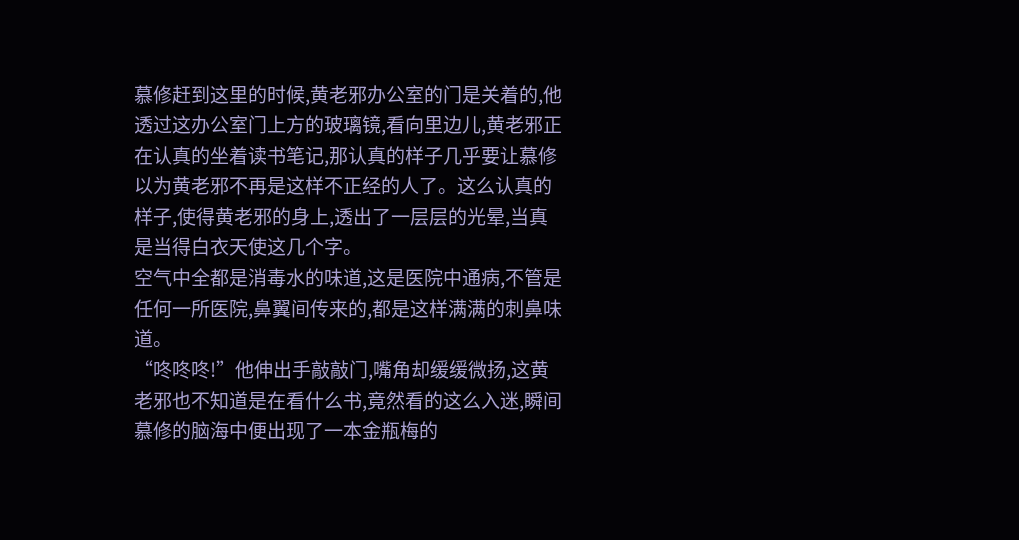慕修赶到这里的时候,黄老邪办公室的门是关着的,他透过这办公室门上方的玻璃镜,看向里边儿,黄老邪正在认真的坐着读书笔记,那认真的样子几乎要让慕修以为黄老邪不再是这样不正经的人了。这么认真的样子,使得黄老邪的身上,透出了一层层的光晕,当真是当得白衣天使这几个字。
空气中全都是消毒水的味道,这是医院中通病,不管是任何一所医院,鼻翼间传来的,都是这样满满的刺鼻味道。
“咚咚咚!”他伸出手敲敲门,嘴角却缓缓微扬,这黄老邪也不知道是在看什么书,竟然看的这么入迷,瞬间慕修的脑海中便出现了一本金瓶梅的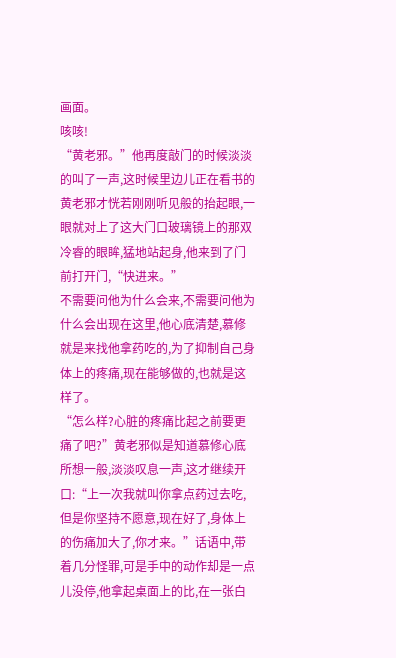画面。
咳咳!
“黄老邪。”他再度敲门的时候淡淡的叫了一声,这时候里边儿正在看书的黄老邪才恍若刚刚听见般的抬起眼,一眼就对上了这大门口玻璃镜上的那双冷睿的眼眸,猛地站起身,他来到了门前打开门,“快进来。”
不需要问他为什么会来,不需要问他为什么会出现在这里,他心底清楚,慕修就是来找他拿药吃的,为了抑制自己身体上的疼痛,现在能够做的,也就是这样了。
“怎么样?心脏的疼痛比起之前要更痛了吧?”黄老邪似是知道慕修心底所想一般,淡淡叹息一声,这才继续开口:“上一次我就叫你拿点药过去吃,但是你坚持不愿意,现在好了,身体上的伤痛加大了,你才来。”话语中,带着几分怪罪,可是手中的动作却是一点儿没停,他拿起桌面上的比,在一张白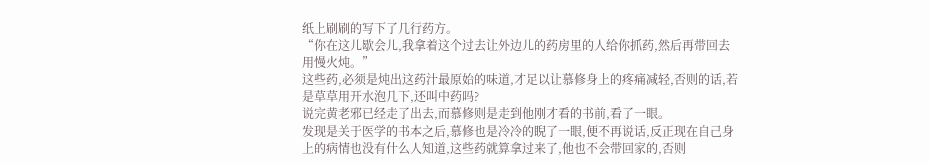纸上刷刷的写下了几行药方。
“你在这儿歇会儿,我拿着这个过去让外边儿的药房里的人给你抓药,然后再带回去用慢火炖。”
这些药,必须是炖出这药汁最原始的味道,才足以让慕修身上的疼痛减轻,否则的话,若是草草用开水泡几下,还叫中药吗?
说完黄老邪已经走了出去,而慕修则是走到他刚才看的书前,看了一眼。
发现是关于医学的书本之后,慕修也是冷冷的睨了一眼,便不再说话,反正现在自己身上的病情也没有什么人知道,这些药就算拿过来了,他也不会带回家的,否则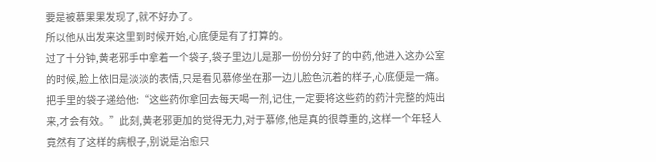要是被慕果果发现了,就不好办了。
所以他从出发来这里到时候开始,心底便是有了打算的。
过了十分钟,黄老邪手中拿着一个袋子,袋子里边儿是那一份份分好了的中药,他进入这办公室的时候,脸上依旧是淡淡的表情,只是看见慕修坐在那一边儿脸色沉着的样子,心底便是一痛。
把手里的袋子递给他:“这些药你拿回去每天喝一剂,记住,一定要将这些药的药汁完整的炖出来,才会有效。”此刻,黄老邪更加的觉得无力,对于慕修,他是真的很尊重的,这样一个年轻人竟然有了这样的病根子,别说是治愈只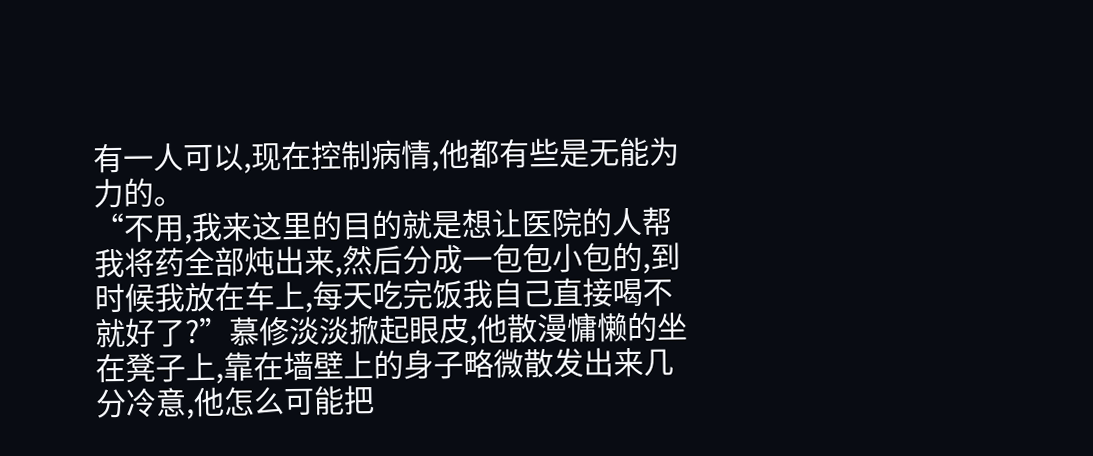有一人可以,现在控制病情,他都有些是无能为力的。
“不用,我来这里的目的就是想让医院的人帮我将药全部炖出来,然后分成一包包小包的,到时候我放在车上,每天吃完饭我自己直接喝不就好了?”慕修淡淡掀起眼皮,他散漫慵懒的坐在凳子上,靠在墙壁上的身子略微散发出来几分冷意,他怎么可能把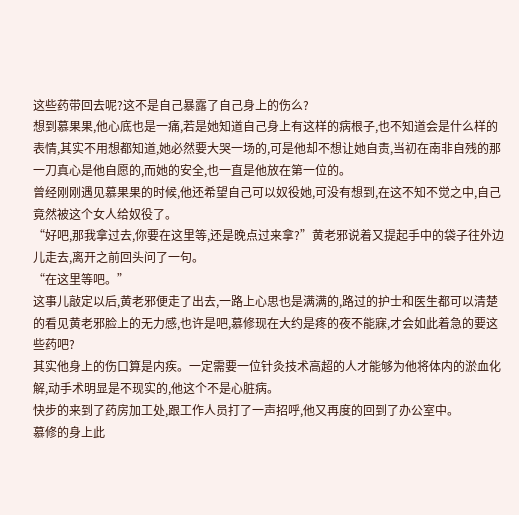这些药带回去呢?这不是自己暴露了自己身上的伤么?
想到慕果果,他心底也是一痛,若是她知道自己身上有这样的病根子,也不知道会是什么样的表情,其实不用想都知道,她必然要大哭一场的,可是他却不想让她自责,当初在南非自残的那一刀真心是他自愿的,而她的安全,也一直是他放在第一位的。
曾经刚刚遇见慕果果的时候,他还希望自己可以奴役她,可没有想到,在这不知不觉之中,自己竟然被这个女人给奴役了。
“好吧,那我拿过去,你要在这里等,还是晚点过来拿?”黄老邪说着又提起手中的袋子往外边儿走去,离开之前回头问了一句。
“在这里等吧。”
这事儿敲定以后,黄老邪便走了出去,一路上心思也是满满的,路过的护士和医生都可以清楚的看见黄老邪脸上的无力感,也许是吧,慕修现在大约是疼的夜不能寐,才会如此着急的要这些药吧?
其实他身上的伤口算是内疾。一定需要一位针灸技术高超的人才能够为他将体内的淤血化解,动手术明显是不现实的,他这个不是心脏病。
快步的来到了药房加工处,跟工作人员打了一声招呼,他又再度的回到了办公室中。
慕修的身上此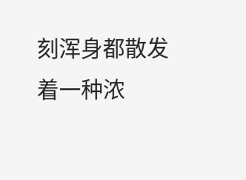刻浑身都散发着一种浓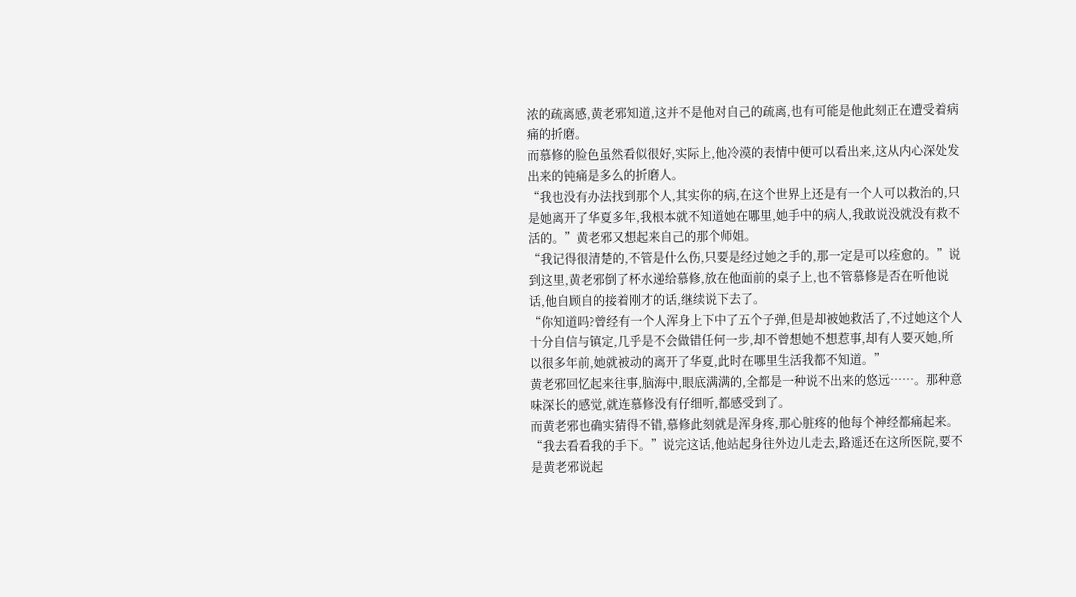浓的疏离感,黄老邪知道,这并不是他对自己的疏离,也有可能是他此刻正在遭受着病痛的折磨。
而慕修的脸色虽然看似很好,实际上,他冷漠的表情中便可以看出来,这从内心深处发出来的钝痛是多么的折磨人。
“我也没有办法找到那个人,其实你的病,在这个世界上还是有一个人可以救治的,只是她离开了华夏多年,我根本就不知道她在哪里,她手中的病人,我敢说没就没有救不活的。”黄老邪又想起来自己的那个师姐。
“我记得很清楚的,不管是什么伤,只要是经过她之手的,那一定是可以痊愈的。”说到这里,黄老邪倒了杯水递给慕修,放在他面前的桌子上,也不管慕修是否在听他说话,他自顾自的接着刚才的话,继续说下去了。
“你知道吗?曾经有一个人浑身上下中了五个子弹,但是却被她救活了,不过她这个人十分自信与镇定,几乎是不会做错任何一步,却不曾想她不想惹事,却有人要灭她,所以很多年前,她就被动的离开了华夏,此时在哪里生活我都不知道。”
黄老邪回忆起来往事,脑海中,眼底满满的,全都是一种说不出来的悠远……。那种意味深长的感觉,就连慕修没有仔细听,都感受到了。
而黄老邪也确实猜得不错,慕修此刻就是浑身疼,那心脏疼的他每个神经都痛起来。
“我去看看我的手下。”说完这话,他站起身往外边儿走去,路遥还在这所医院,要不是黄老邪说起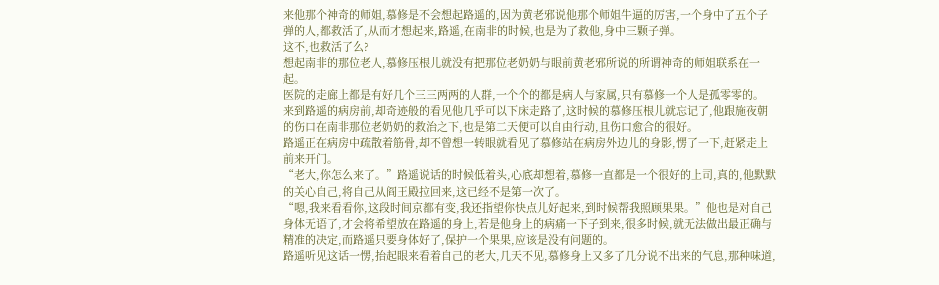来他那个神奇的师姐,慕修是不会想起路遥的,因为黄老邪说他那个师姐牛逼的厉害,一个身中了五个子弹的人,都救活了,从而才想起来,路遥,在南非的时候,也是为了救他,身中三颗子弹。
这不,也救活了么?
想起南非的那位老人,慕修压根儿就没有把那位老奶奶与眼前黄老邪所说的所谓神奇的师姐联系在一起。
医院的走廊上都是有好几个三三两两的人群,一个个的都是病人与家属,只有慕修一个人是孤零零的。
来到路遥的病房前,却奇迹般的看见他几乎可以下床走路了,这时候的慕修压根儿就忘记了,他跟施夜朝的伤口在南非那位老奶奶的救治之下,也是第二天便可以自由行动,且伤口愈合的很好。
路遥正在病房中疏散着筋骨,却不曾想一转眼就看见了慕修站在病房外边儿的身影,愣了一下,赶紧走上前来开门。
“老大,你怎么来了。”路遥说话的时候低着头,心底却想着,慕修一直都是一个很好的上司,真的,他默默的关心自己,将自己从阎王殿拉回来,这已经不是第一次了。
“嗯,我来看看你,这段时间京都有变,我还指望你快点儿好起来,到时候帮我照顾果果。”他也是对自己身体无语了,才会将希望放在路遥的身上,若是他身上的病痛一下子到来,很多时候,就无法做出最正确与精准的决定,而路遥只要身体好了,保护一个果果,应该是没有问题的。
路遥听见这话一愣,抬起眼来看着自己的老大,几天不见,慕修身上又多了几分说不出来的气息,那种味道,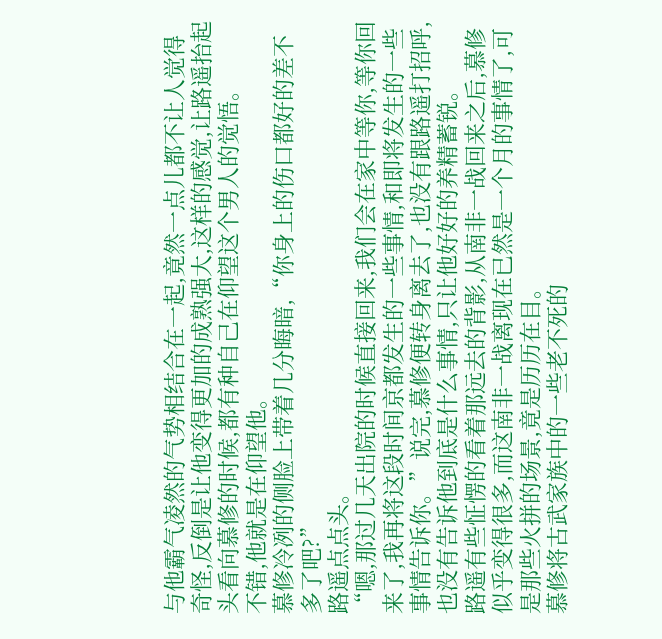与他霸气凌然的气势相结合在一起,竟然一点儿都不让人觉得奇怪,反倒是让他变得更加的成熟强大,这样的感觉,让路遥抬起头看向慕修的时候,都有种自己在仰望这个男人的觉悟。
不错,他就是在仰望他。
慕修冷冽的侧脸上带着几分晦暗,“你身上的伤口都好的差不多了吧?”
路遥点点头。
“嗯,那过几天出院的时候直接回来,我们会在家中等你,等你回来了,我再将这段时间京都发生的一些事情,和即将发生的一些事情告诉你。”说完,慕修便转身离去了,也没有跟路遥打招呼,也没有告诉他到底是什么事情,只让他好好的养精蓄锐。
路遥有些怔愣的看着那远去的背影,从南非一战回来之后,慕修似乎变得很多,而这南非一战离现在已然是一个月的事情了,可是那些火拼的场景,竟是历历在目。
慕修将古武家族中的一些老不死的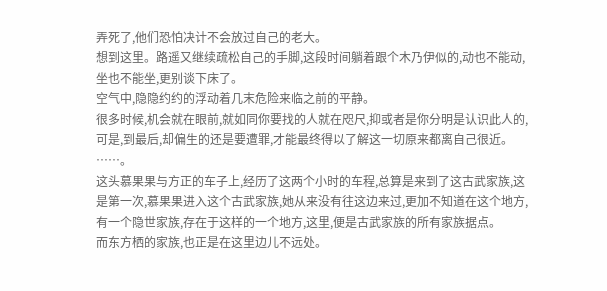弄死了,他们恐怕决计不会放过自己的老大。
想到这里。路遥又继续疏松自己的手脚,这段时间躺着跟个木乃伊似的,动也不能动,坐也不能坐,更别谈下床了。
空气中,隐隐约约的浮动着几末危险来临之前的平静。
很多时候,机会就在眼前,就如同你要找的人就在咫尺,抑或者是你分明是认识此人的,可是,到最后,却偏生的还是要遭罪,才能最终得以了解这一切原来都离自己很近。
……。
这头慕果果与方正的车子上,经历了这两个小时的车程,总算是来到了这古武家族,这是第一次,慕果果进入这个古武家族,她从来没有往这边来过,更加不知道在这个地方,有一个隐世家族,存在于这样的一个地方,这里,便是古武家族的所有家族据点。
而东方栖的家族,也正是在这里边儿不远处。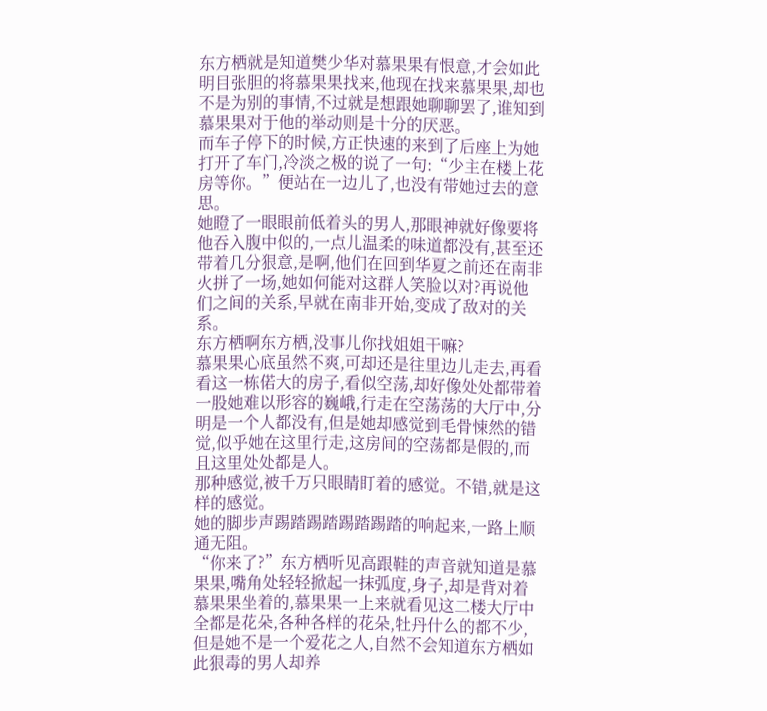东方栖就是知道樊少华对慕果果有恨意,才会如此明目张胆的将慕果果找来,他现在找来慕果果,却也不是为别的事情,不过就是想跟她聊聊罢了,谁知到慕果果对于他的举动则是十分的厌恶。
而车子停下的时候,方正快速的来到了后座上为她打开了车门,冷淡之极的说了一句:“少主在楼上花房等你。”便站在一边儿了,也没有带她过去的意思。
她瞪了一眼眼前低着头的男人,那眼神就好像要将他吞入腹中似的,一点儿温柔的味道都没有,甚至还带着几分狠意,是啊,他们在回到华夏之前还在南非火拼了一场,她如何能对这群人笑脸以对?再说他们之间的关系,早就在南非开始,变成了敌对的关系。
东方栖啊东方栖,没事儿你找姐姐干嘛?
慕果果心底虽然不爽,可却还是往里边儿走去,再看看这一栋偌大的房子,看似空荡,却好像处处都带着一股她难以形容的巍峨,行走在空荡荡的大厅中,分明是一个人都没有,但是她却感觉到毛骨悚然的错觉,似乎她在这里行走,这房间的空荡都是假的,而且这里处处都是人。
那种感觉,被千万只眼睛盯着的感觉。不错,就是这样的感觉。
她的脚步声踢踏踢踏踢踏踢踏的响起来,一路上顺通无阻。
“你来了?”东方栖听见高跟鞋的声音就知道是慕果果,嘴角处轻轻掀起一抹弧度,身子,却是背对着慕果果坐着的,慕果果一上来就看见这二楼大厅中全都是花朵,各种各样的花朵,牡丹什么的都不少,但是她不是一个爱花之人,自然不会知道东方栖如此狠毒的男人却养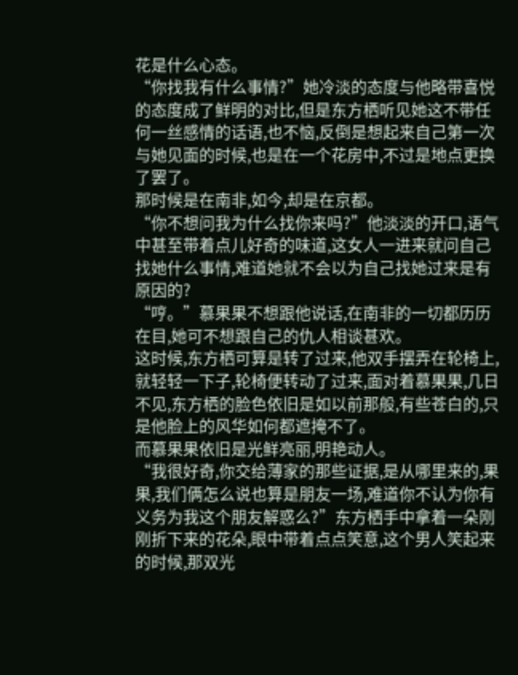花是什么心态。
“你找我有什么事情?”她冷淡的态度与他略带喜悦的态度成了鲜明的对比,但是东方栖听见她这不带任何一丝感情的话语,也不恼,反倒是想起来自己第一次与她见面的时候,也是在一个花房中,不过是地点更换了罢了。
那时候是在南非,如今,却是在京都。
“你不想问我为什么找你来吗?”他淡淡的开口,语气中甚至带着点儿好奇的味道,这女人一进来就问自己找她什么事情,难道她就不会以为自己找她过来是有原因的?
“哼。”慕果果不想跟他说话,在南非的一切都历历在目,她可不想跟自己的仇人相谈甚欢。
这时候,东方栖可算是转了过来,他双手摆弄在轮椅上,就轻轻一下子,轮椅便转动了过来,面对着慕果果,几日不见,东方栖的脸色依旧是如以前那般,有些苍白的,只是他脸上的风华如何都遮掩不了。
而慕果果依旧是光鲜亮丽,明艳动人。
“我很好奇,你交给薄家的那些证据,是从哪里来的,果果,我们俩怎么说也算是朋友一场,难道你不认为你有义务为我这个朋友解惑么?”东方栖手中拿着一朵刚刚折下来的花朵,眼中带着点点笑意,这个男人笑起来的时候,那双光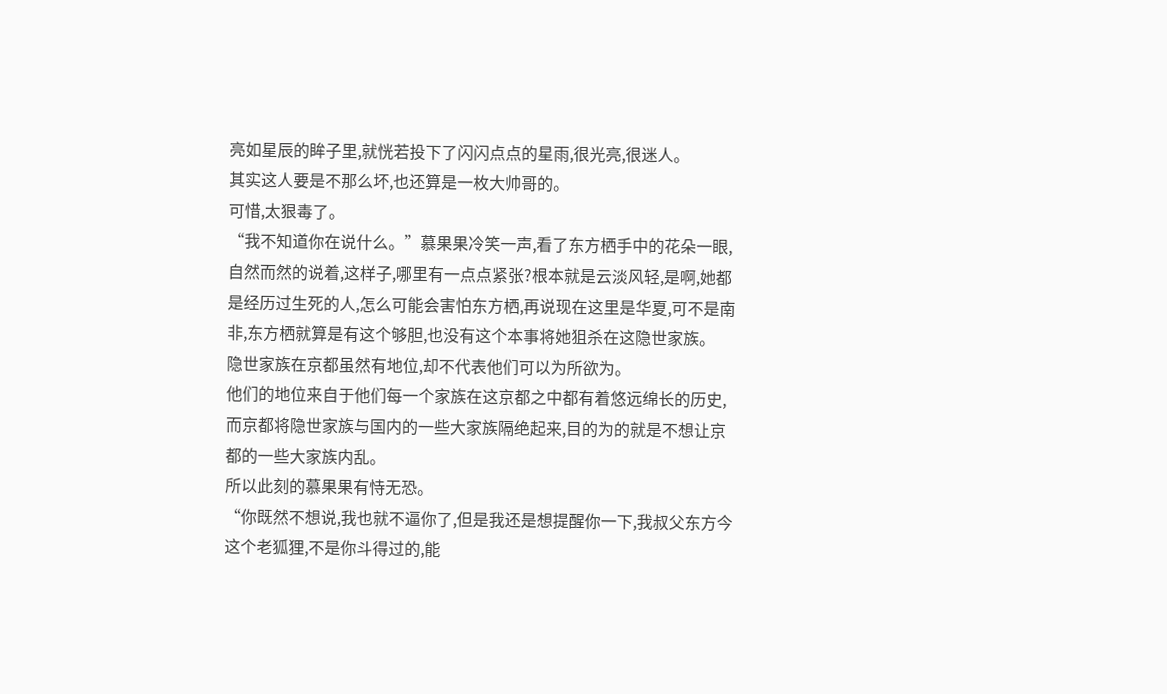亮如星辰的眸子里,就恍若投下了闪闪点点的星雨,很光亮,很迷人。
其实这人要是不那么坏,也还算是一枚大帅哥的。
可惜,太狠毒了。
“我不知道你在说什么。”慕果果冷笑一声,看了东方栖手中的花朵一眼,自然而然的说着,这样子,哪里有一点点紧张?根本就是云淡风轻,是啊,她都是经历过生死的人,怎么可能会害怕东方栖,再说现在这里是华夏,可不是南非,东方栖就算是有这个够胆,也没有这个本事将她狙杀在这隐世家族。
隐世家族在京都虽然有地位,却不代表他们可以为所欲为。
他们的地位来自于他们每一个家族在这京都之中都有着悠远绵长的历史,而京都将隐世家族与国内的一些大家族隔绝起来,目的为的就是不想让京都的一些大家族内乱。
所以此刻的慕果果有恃无恐。
“你既然不想说,我也就不逼你了,但是我还是想提醒你一下,我叔父东方今这个老狐狸,不是你斗得过的,能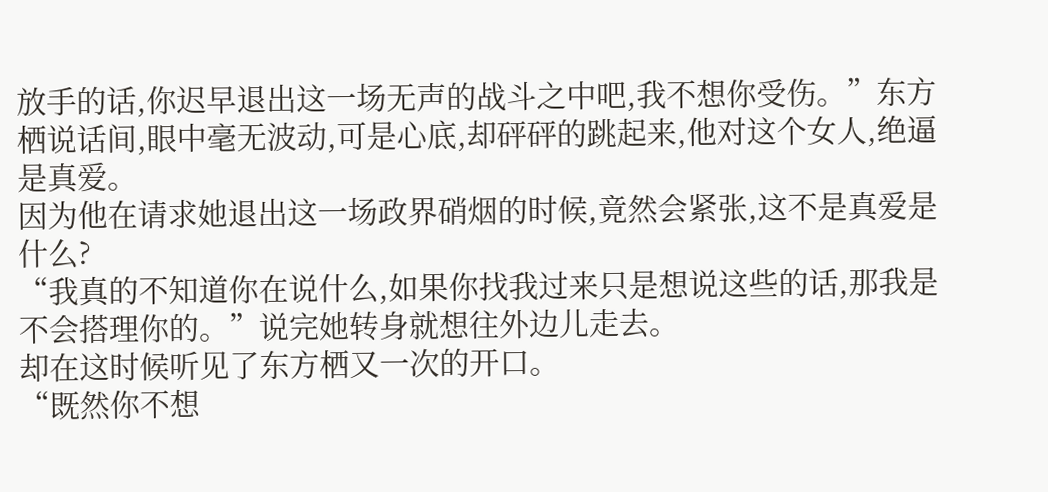放手的话,你迟早退出这一场无声的战斗之中吧,我不想你受伤。”东方栖说话间,眼中毫无波动,可是心底,却砰砰的跳起来,他对这个女人,绝逼是真爱。
因为他在请求她退出这一场政界硝烟的时候,竟然会紧张,这不是真爱是什么?
“我真的不知道你在说什么,如果你找我过来只是想说这些的话,那我是不会搭理你的。”说完她转身就想往外边儿走去。
却在这时候听见了东方栖又一次的开口。
“既然你不想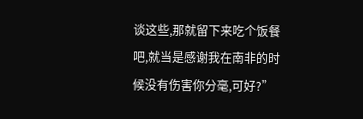谈这些,那就留下来吃个饭餐吧,就当是感谢我在南非的时候没有伤害你分毫,可好?”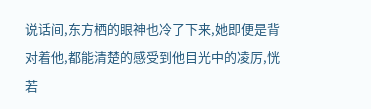说话间,东方栖的眼神也冷了下来,她即便是背对着他,都能清楚的感受到他目光中的凌厉,恍若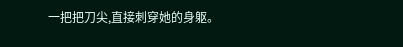一把把刀尖,直接刺穿她的身躯。